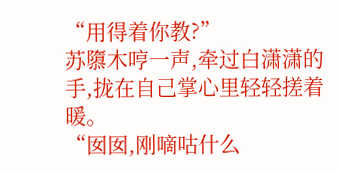“用得着你教?”
苏隳木哼一声,牵过白潇潇的手,拢在自己掌心里轻轻搓着暖。
“囡囡,刚嘀咕什么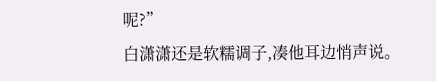呢?”
白潇潇还是软糯调子,凑他耳边悄声说。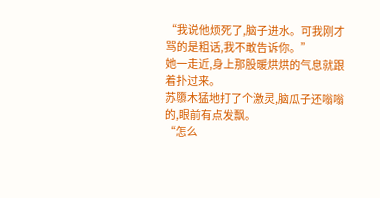“我说他烦死了,脑子进水。可我刚才骂的是粗话,我不敢告诉你。”
她一走近,身上那股暖烘烘的气息就跟着扑过来。
苏隳木猛地打了个激灵,脑瓜子还嗡嗡的,眼前有点发飘。
“怎么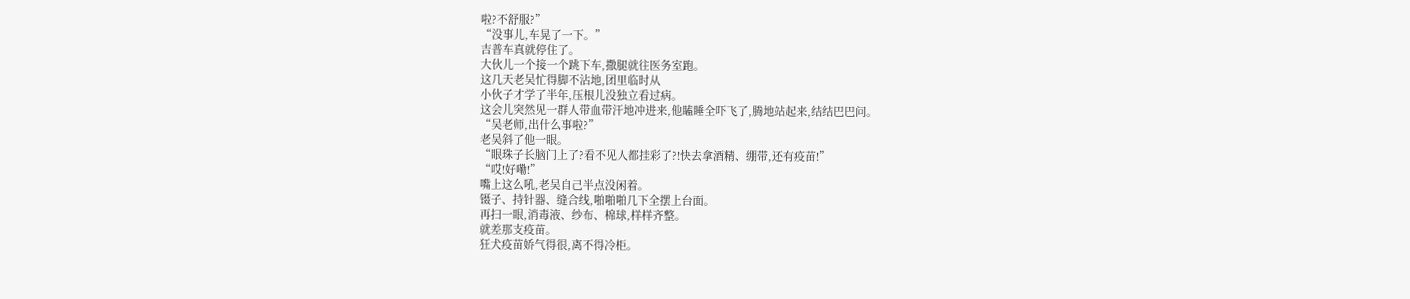啦?不舒服?”
“没事儿,车晃了一下。”
吉普车真就停住了。
大伙儿一个接一个跳下车,撒腿就往医务室跑。
这几天老吴忙得脚不沾地,团里临时从
小伙子才学了半年,压根儿没独立看过病。
这会儿突然见一群人带血带汗地冲进来,他瞌睡全吓飞了,腾地站起来,结结巴巴问。
“吴老师,出什么事啦?”
老吴斜了他一眼。
“眼珠子长脑门上了?看不见人都挂彩了?!快去拿酒精、绷带,还有疫苗!”
“哎!好嘞!”
嘴上这么吼,老吴自己半点没闲着。
镊子、持针器、缝合线,啪啪啪几下全摆上台面。
再扫一眼,消毒液、纱布、棉球,样样齐整。
就差那支疫苗。
狂犬疫苗娇气得很,离不得冷柜。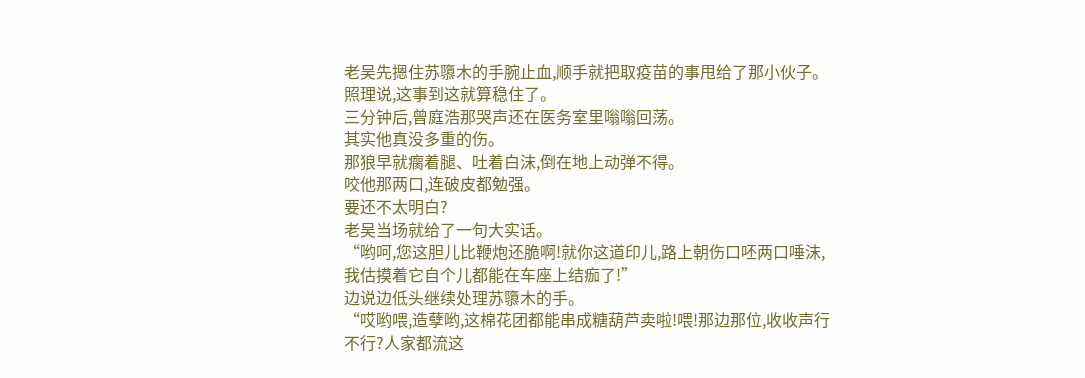老吴先摁住苏隳木的手腕止血,顺手就把取疫苗的事甩给了那小伙子。
照理说,这事到这就算稳住了。
三分钟后,曾庭浩那哭声还在医务室里嗡嗡回荡。
其实他真没多重的伤。
那狼早就瘸着腿、吐着白沫,倒在地上动弹不得。
咬他那两口,连破皮都勉强。
要还不太明白?
老吴当场就给了一句大实话。
“哟呵,您这胆儿比鞭炮还脆啊!就你这道印儿,路上朝伤口呸两口唾沫,我估摸着它自个儿都能在车座上结痂了!”
边说边低头继续处理苏隳木的手。
“哎哟喂,造孽哟,这棉花团都能串成糖葫芦卖啦!喂!那边那位,收收声行不行?人家都流这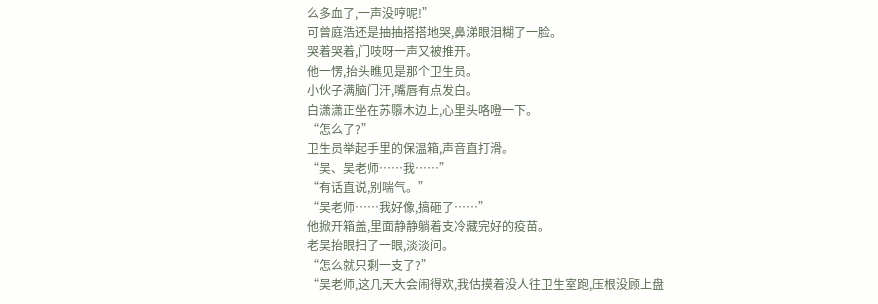么多血了,一声没哼呢!”
可曾庭浩还是抽抽搭搭地哭,鼻涕眼泪糊了一脸。
哭着哭着,门吱呀一声又被推开。
他一愣,抬头瞧见是那个卫生员。
小伙子满脑门汗,嘴唇有点发白。
白潇潇正坐在苏隳木边上,心里头咯噔一下。
“怎么了?”
卫生员举起手里的保温箱,声音直打滑。
“吴、吴老师……我……”
“有话直说,别喘气。”
“吴老师……我好像,搞砸了……”
他掀开箱盖,里面静静躺着支冷藏完好的疫苗。
老吴抬眼扫了一眼,淡淡问。
“怎么就只剩一支了?”
“吴老师,这几天大会闹得欢,我估摸着没人往卫生室跑,压根没顾上盘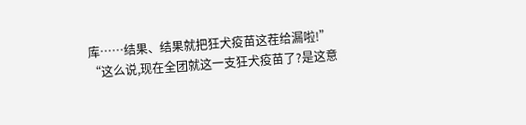库……结果、结果就把狂犬疫苗这茬给漏啦!”
“这么说,现在全团就这一支狂犬疫苗了?是这意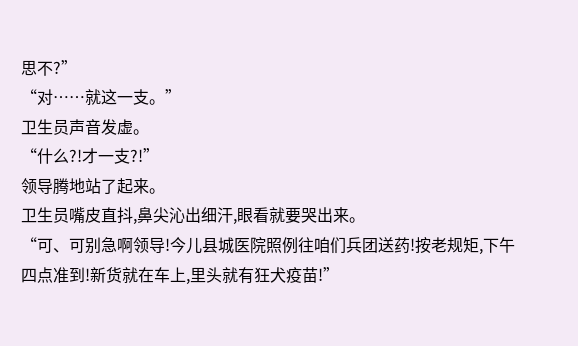思不?”
“对……就这一支。”
卫生员声音发虚。
“什么?!才一支?!”
领导腾地站了起来。
卫生员嘴皮直抖,鼻尖沁出细汗,眼看就要哭出来。
“可、可别急啊领导!今儿县城医院照例往咱们兵团送药!按老规矩,下午四点准到!新货就在车上,里头就有狂犬疫苗!”